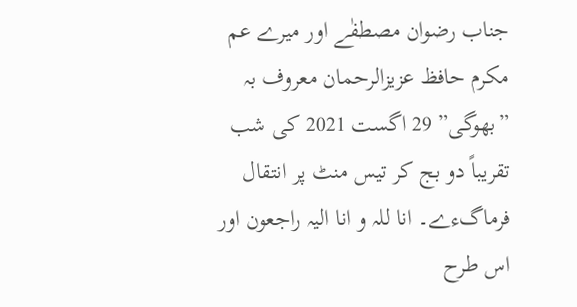جناب رضوان مصطفٰے اور میرے عم مکرم حافظ عزیزالرحمان معروف بہ ”بھوگی” 29 اگست 2021 کی شب تقریباً دو بج کر تیس منٹ پر انتقال فرماگءے۔ انا للہ و انا الیہ راجعون اور اس طرح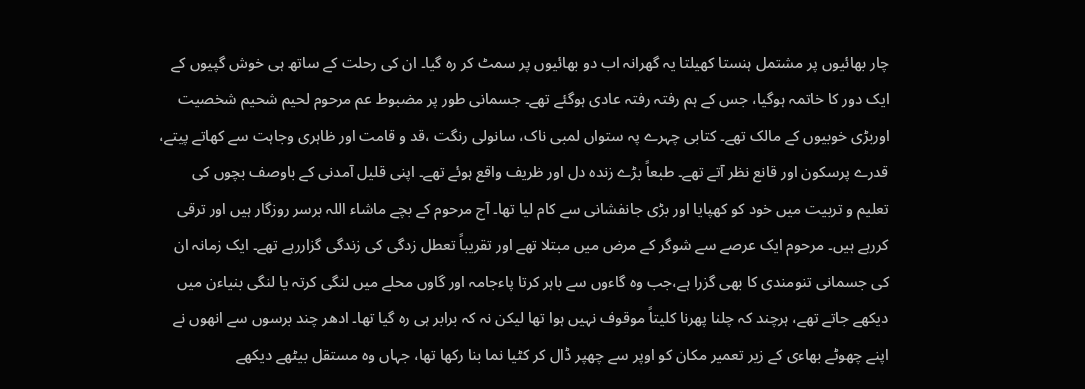چار بھائیوں پر مشتمل ہنستا کھیلتا یہ گھرانہ اب دو بھائیوں پر سمٹ کر رہ گیا۔ ان کی رحلت کے ساتھ ہی خوش گپیوں کے ایک دور کا خاتمہ ہوگیا، جس کے ہم رفتہ رفتہ عادی ہوگئے تھے۔ جسمانی طور پر مضبوط عم مرحوم لحیم شحیم شخصیت اوربڑی خوبیوں کے مالک تھے۔ کتابی چہرے پہ ستواں لمبی ناک، سانولی رنگت ،قد و قامت اور ظاہری وجاہت سے کھاتے پیتے، قدرے پرسکون اور قانع نظر آتے تھے۔ طبعاً بڑے زندہ دل اور ظریف واقع ہوئے تھے۔ اپنی قلیل آمدنی کے باوصف بچوں کی تعلیم و تربیت میں خود کو کھپایا اور بڑی جانفشانی سے کام لیا تھا۔ آج مرحوم کے بچے ماشاء اللہ برسر روزگار ہیں اور ترقی کررہے ہیں۔ مرحوم ایک عرصے سے شوگر کے مرض میں مبتلا تھے اور تقریباً تعطل زدگی کی زندگی گزاررہے تھے۔ ایک زمانہ ان کی جسمانی تنومندی کا بھی گزرا ہے،جب وہ گاءوں سے باہر کرتا پاءجامہ اور گاوں محلے میں لنگی کرتہ یا لنگی بنیاءن میں دیکھے جاتے تھے، ہرچند کہ چلنا پھرنا کلیتاً موقوف نہیں ہوا تھا لیکن نہ کہ برابر ہی رہ گیا تھا۔ ادھر چند برسوں سے انھوں نے اپنے چھوٹے بھاءی کے زیر تعمیر مکان کو اوپر سے چھپر ڈال کر کٹیا نما بنا رکھا تھا، جہاں وہ مستقل بیٹھے دیکھے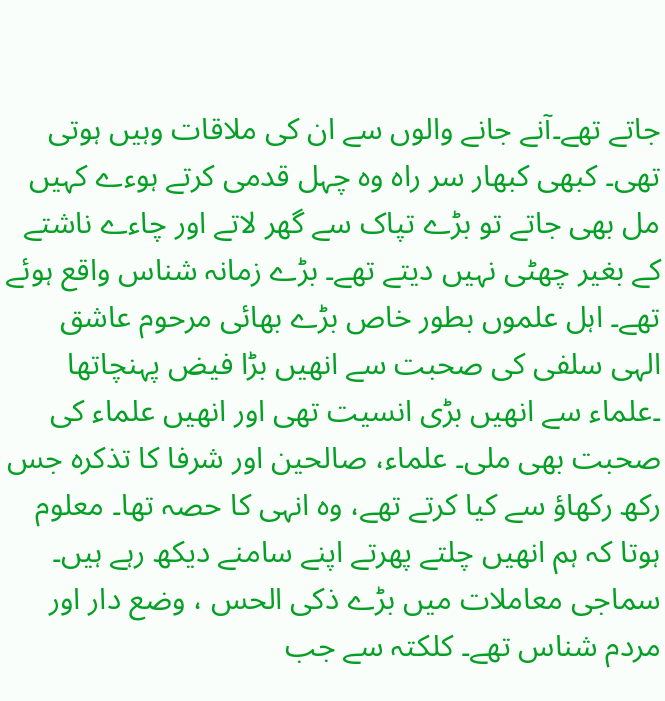جاتے تھے۔آنے جانے والوں سے ان کی ملاقات وہیں ہوتی تھی۔ کبھی کبھار سر راہ وہ چہل قدمی کرتے ہوءے کہیں مل بھی جاتے تو بڑے تپاک سے گھر لاتے اور چاءے ناشتے کے بغیر چھٹی نہیں دیتے تھے۔ بڑے زمانہ شناس واقع ہوئے تھے۔ اہل علموں بطور خاص بڑے بھائی مرحوم عاشق الہی سلفی کی صحبت سے انھیں بڑا فیض پہنچاتھا ۔علماء سے انھیں بڑی انسیت تھی اور انھیں علماء کی صحبت بھی ملی۔ علماء، صالحین اور شرفا کا تذکرہ جس رکھ رکھاؤ سے کیا کرتے تھے، وہ انہی کا حصہ تھا۔ معلوم ہوتا کہ ہم انھیں چلتے پھرتے اپنے سامنے دیکھ رہے ہیں۔ سماجی معاملات میں بڑے ذکی الحس ، وضع دار اور مردم شناس تھے۔ کلکتہ سے جب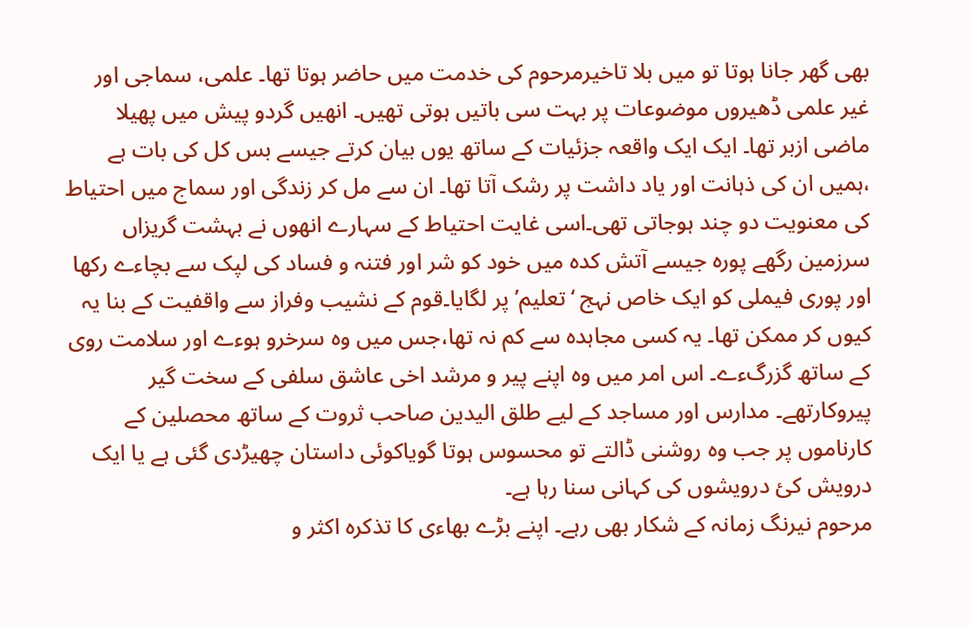بھی گھر جانا ہوتا تو میں بلا تاخیرمرحوم کی خدمت میں حاضر ہوتا تھا۔ علمی، سماجی اور غیر علمی ڈھیروں موضوعات پر بہت سی باتیں ہوتی تھیں۔ انھیں گردو پیش میں پھیلا ماضی ازبر تھا۔ ایک ایک واقعہ جزئیات کے ساتھ یوں بیان کرتے جیسے بس کل کی بات ہے ،ہمیں ان کی ذہانت اور یاد داشت پر رشک آتا تھا۔ ان سے مل کر زندگی اور سماج میں احتیاط کی معنویت دو چند ہوجاتی تھی۔اسی غایت احتیاط کے سہارے انھوں نے بہشت گریزاں سرزمین رگھے پورہ جیسے آتش کدہ میں خود کو شر اور فتنہ و فساد کی لپک سے بچاءے رکھا اور پوری فیملی کو ایک خاص نہج ‘تعلیم’ پر لگایا۔قوم کے نشیب وفراز سے واقفیت کے بنا یہ کیوں کر ممکن تھا۔ یہ کسی مجاہدہ سے کم نہ تھا،جس میں وہ سرخرو ہوءے اور سلامت روی کے ساتھ گزرگءے۔ اس امر میں وہ اپنے پیر و مرشد اخی عاشق سلفی کے سخت گیر پیروکارتھے۔ مدارس اور مساجد کے لیے طلق الیدین صاحب ثروت کے ساتھ محصلین کے کارناموں پر جب وہ روشنی ڈالتے تو محسوس ہوتا گویاکوئی داستان چھیڑدی گئی ہے یا ایک درویش کئ درویشوں کی کہانی سنا رہا ہے۔
مرحوم نیرنگ زمانہ کے شکار بھی رہے۔ اپنے بڑے بھاءی کا تذکرہ اکثر و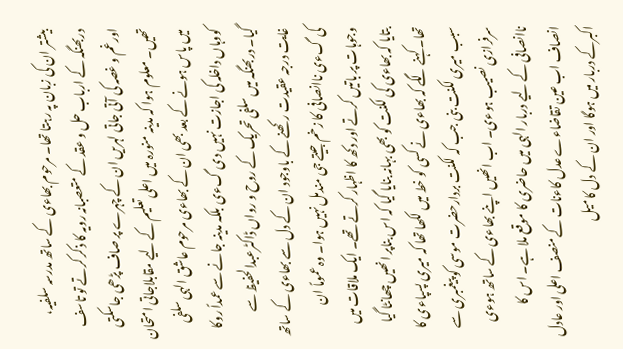بیشتر ان کی زبان پہ رہتا تھا۔ مرحوم بھاءی کے ساتھ مدرسہ سلفیہ، دربھنگہ کے ارباب حل و عقد کے متعصبانہ رویہ کا ذکر کرتے تو تاسف اورغم و غصہ کی آتی جاتی لہریں ان کے چہرے پر صاف پڑھی جاسکتی تھیں۔ معلوم ہوا کہ مدینہ منورہ میں اعلی تعلیم کے لیے مقابلاجاتی امتحان میں پاس ہونے کے بعد بھی ان کے بھاءی مرحوم عاشق الہی سلفی کووہاں داخلہ کی اجازت نہیں دی گءی بلکہ مدینہ جانے سے عمداً روکا گیا۔ دربھنگہ میں سلفی تحریک کے روح و رواں ڈاکٹرعبدالحفیظ سے غایت درجہ عقیدت رکھنے کے باوجود ان کے دل سے بھاءی کے ساتھ کی گءی ناانصافی کا زخم جیتے جی مندمل نہیں ہوا۔ وہ عموماً ان وجوہات پر باتیں کرتے اور دکھ کا اظہار کرتے تھے۔ ایک ملاقات میں بتایا کہ بھاءی کی لکنت کو بھی بہانہ بنایا گیا کہ اس بناپر انھیں چھانٹا گیا تھا۔ کہنے لگے کہ بھاءی نے کسی کو خط میں لکھا تھا کہ میری پسپاءی کا سبب میری لکنت بنی جب کہ لکنت بردارحضرت موسی کو پیغمبری سے سرفرازی نصیب ہوءی۔ اب انھیں اپنے بھاءی کے ساتھ ہوءی ناانصافی کے لیے دربار الہی میں حاضری کا موقع ملا ہے۔ اس کا انصاف اب عین تقاضاءے عدل کاءنات کے منصف اعلی اور عادل اکبرکے دربار میں ہوگا اور ان کے دل کا میل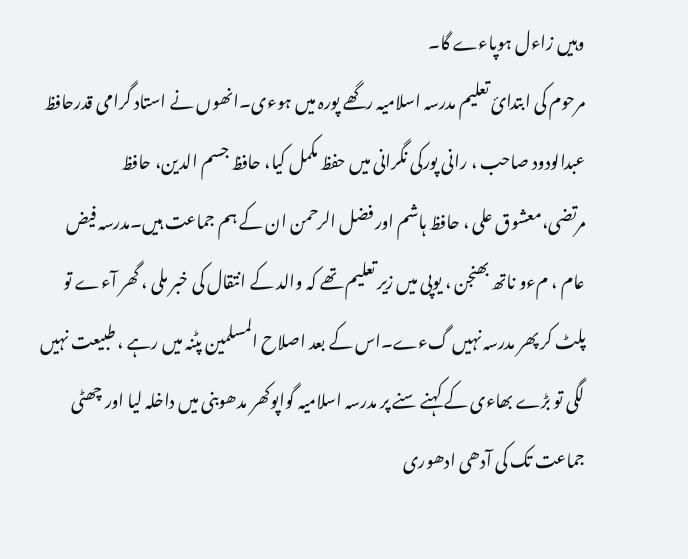وہیں زاءل ہوپاءے گا۔
مرحوم کی ابتدائ تعلیم مدرسہ اسلامیہ رگھے پورہ میں ہوءی۔انھوں نے استاد گرامی قدرحافظ عبدالودود صاحب ، رانی پورکی نگرانی میں حفظ مکمل کیا، حافظ جسم الدین، حافظ مرتضی،معشوق علی ، حافظ ہاشم اور فضل الرحمن ان کے ہم جماعت ہیں۔مدرسہ فیض عام ، مءو ناتھ بھنجن ، یوپی میں زیر تعلیم تھے کہ والد کے انتقال کی خبر ملی ، گھر آءے تو پلٹ کر پھر مدرسہ نہیں گءے۔اس کے بعد اصلاح المسلمین پٹنہ میں رہے ، طبیعت نہیں لگی تو بڑے بھاءی کے کہنے سنے پر مدرسہ اسلامیہ گواپوکھر مدھوبنی میں داخلہ لیا اور چھٹی جماعت تک کی آدھی ادھوری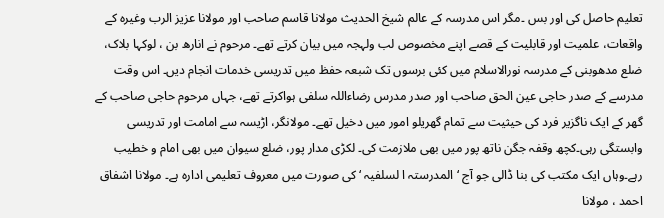تعلیم حاصل کی اور بس ۔مگر اس مدرسہ کے عالم شیخ الحدیث مولانا قاسم صاحب اور مولانا عزیز الرب وغیرہ کے واقعات، علمیت اور قابلیت کے قصے اپنے مخصوص لب ولہجہ میں بیان کرتے تھے۔ مرحوم نے انارھ بن ، لوکہا بلاک، ضلع مدھوبنی کے مدرسہ نورالاسلام میں کئی برسوں تک شبعہ حفظ میں تدریسی خدمات انجام دیں۔ اس وقت مدرسے کے صدر حاجی عین الحق صاحب اور صدر مدرس رضاءاللہ سلفی ہواکرتے تھے، جہاں مرحوم حاجی صاحب کے گھر کے ایک ناگزیر فرد کی حیثیت سے تمام گھریلو امور میں دخیل تھے۔ مولانگر، اڑیسہ سے امامت اور تدریسی وابستگی رہی۔کچھ وقفہ جگن ناتھ پور میں بھی ملازمت کی۔ لکڑی مدار پور، ضلع سیوان میں بھی امام و خطیب رہے۔وہاں ایک مکتب کی بنا ڈالی جو آج ‘المدرستہ ا لسلفیہ ‘ کی صورت میں معروف تعلیمی ادارہ ہے۔ مولانا اشفاق احمد ، مولانا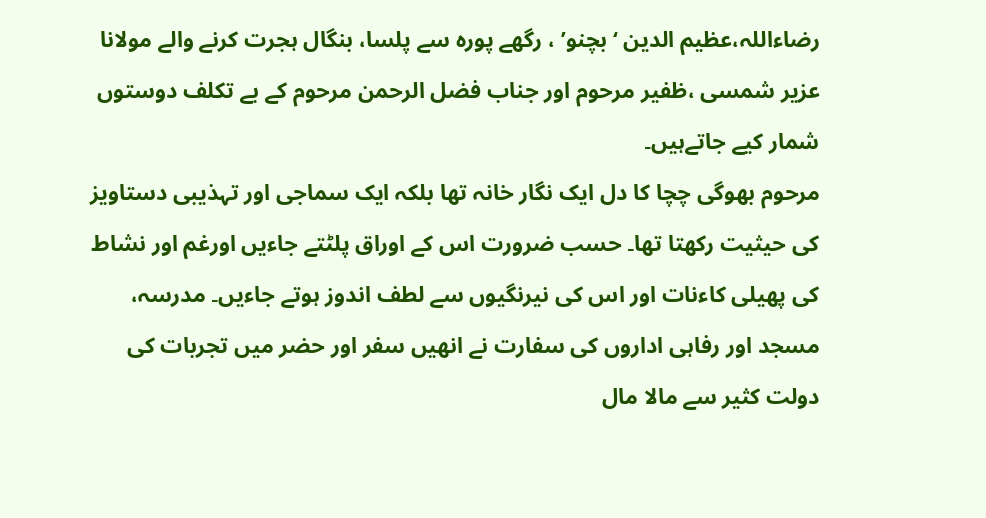رضاءاللہ،عظیم الدین ‘ بچنو’ ، رگھے پورہ سے پلسا، بنگال ہجرت کرنے والے مولانا عزیر شمسی ،ظفیر مرحوم اور جناب فضل الرحمن مرحوم کے بے تکلف دوستوں شمار کیے جاتےہیں۔
مرحوم بھوگی چچا کا دل ایک نگار خانہ تھا بلکہ ایک سماجی اور تہذیبی دستاویز کی حیثیت رکھتا تھا۔ حسب ضرورت اس کے اوراق پلٹتے جاءیں اورغم اور نشاط کی پھیلی کاءنات اور اس کی نیرنگیوں سے لطف اندوز ہوتے جاءیں۔ مدرسہ، مسجد اور رفاہی اداروں کی سفارت نے انھیں سفر اور حضر میں تجربات کی دولت کثیر سے مالا مال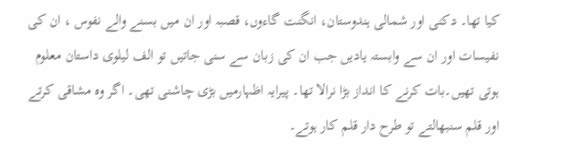کیا تھا۔ دکنی اور شمالی ہندوستان، انگنت گاءوں، قصبہ اور ان میں بسنے والے نفوس ، ان کی نفیسات اور ان سے وابستہ یادیں جب ان کی زبان سے سنی جاتیں تو الف لیلوی داستان معلوم ہوتی تھیں۔بات کرنے کا انداز بڑا نرالا تھا۔ پیرایہ اظہارمیں بڑی چاشنی تھی۔ اگر وہ مشاقی کرتے اور قلم سنبھالتے تو طرح دار قلم کار ہوتے۔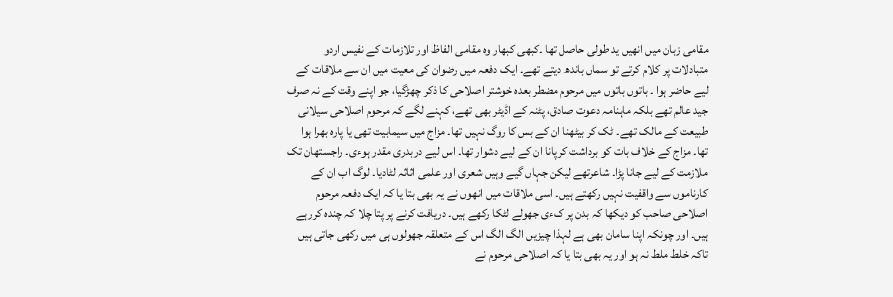مقامی زبان میں انھیں ید طولی حاصل تھا ۔کبھی کبھار وہ مقامی الفاظ اور تلازمات کے نفیس اردو متبادلات پر کلام کرتے تو سماں باندھ دیتے تھے۔ ایک دفعہ میں رضوان کی معیت میں ان سے ملاقات کے لیے حاضر ہوا ۔ باتوں باتوں میں مرحوم مضطر بعدہ خوشتر اصلاحی کا ذکر چھڑگیا، جو اپنے وقت کے نہ صرف جید عالم تھے بلکہ ماہنامہ دعوت صادق، پٹنہ کے اڈیٹر بھی تھے، کہنے لگے کہ مرحوم اصلاحی سیلانی طبیعت کے مالک تھے۔ ٹک کر بیٹھنا ان کے بس کا روگ نہیں تھا۔ مزاج میں سیمابیت تھی یا پارہ بھرا ہوا تھا۔ مزاج کے خلاف بات کو برداشت کرپانا ان کے لیے دشوار تھا۔ اس لیے دربدری مقدر ہوءی۔ راجستھان تک ملازمت کے لیے جانا پڑا۔ شاعرتھے لیکن جہاں گیے وہیں شعری اور علمی اثاثہ لٹادیا۔ لوگ اب ان کے کارناموں سے واقفیت نہیں رکھتے ہیں۔ اسی ملاقات میں انھوں نے یہ بھی بتا یا کہ ایک دفعہ مرحوم اصلاحی صاحب کو دیکھا کہ بدن پر کءی جھولے لٹکا رکھے ہیں۔ دریافت کرنے پر پتا چلا کہ چندہ کررہے ہیں۔ اور چونکہ اپنا سامان بھی ہے لہذا چیزیں الگ الگ اس کے متعلقہ جھولوں ہی میں رکھی جاتی ہیں تاکہ خلط ملط نہ ہو اور یہ بھی بتا یا کہ اصلاحی مرحوم نے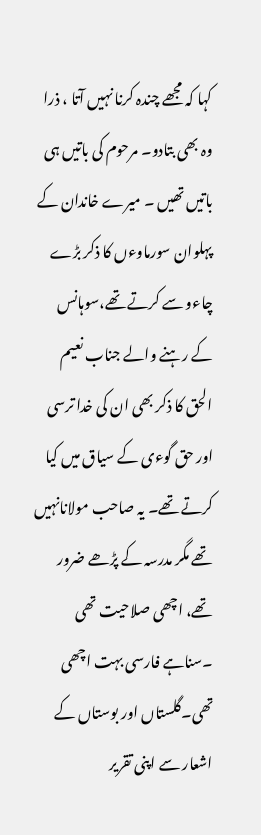کہا کہ مجھے چندہ کرنا نہیں آتا ، ذرا وہ بھی بتادو۔ مرحوم کی باتیں ہی باتیں تھیں ۔ میرے خاندان کے پہلوان سورماوءں کا ذکر بڑے چاءو سے کرتے تھے،سوہانس کے رہنے والے جناب نعیم الحق کا ذکر بھی ان کی خدا ترسی اور حق گوءی کے سیاق میں کیا کرتے تھے۔ یہ صاحب مولانانہیں تھے مگر مدرسہ کے پڑھے ضرور تھے، اچھی صلاحیت تھی ۔سناہے فارسی بہت اچھی تھی۔گلستاں اور بوستاں کے اشعار سے اپنی تقریر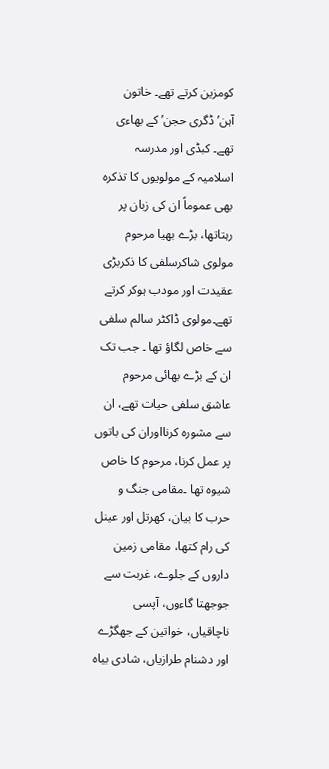کومزین کرتے تھے۔ خاتون آہن’ڈگری حجن’ کے بھاءی تھے۔ کبڈی اور مدرسہ اسلامیہ کے مولویوں کا تذکرہ بھی عموماً ان کی زبان پر رہتاتھا، بڑے بھیا مرحوم مولوی شاکرسلفی کا ذکربڑی عقیدت اور مودب ہوکر کرتے تھے۔مولوی ڈاکٹر سالم سلفی سے خاص لگاؤ تھا ۔ جب تک ان کے بڑے بھائی مرحوم عاشق سلفی حیات تھے، ان سے مشورہ کرنااوران کی باتوں پر عمل کرنا، مرحوم کا خاص شیوہ تھا ۔مقامی جنگ و حرب کا بیان، کھرتل اور عینل کی رام کتھا، مقامی زمین داروں کے جلوے، غربت سے جوجھتا گاءوں، آپسی ناچاقیاں، خواتین کے جھگڑے اور دشنام طرازیاں، شادی بیاہ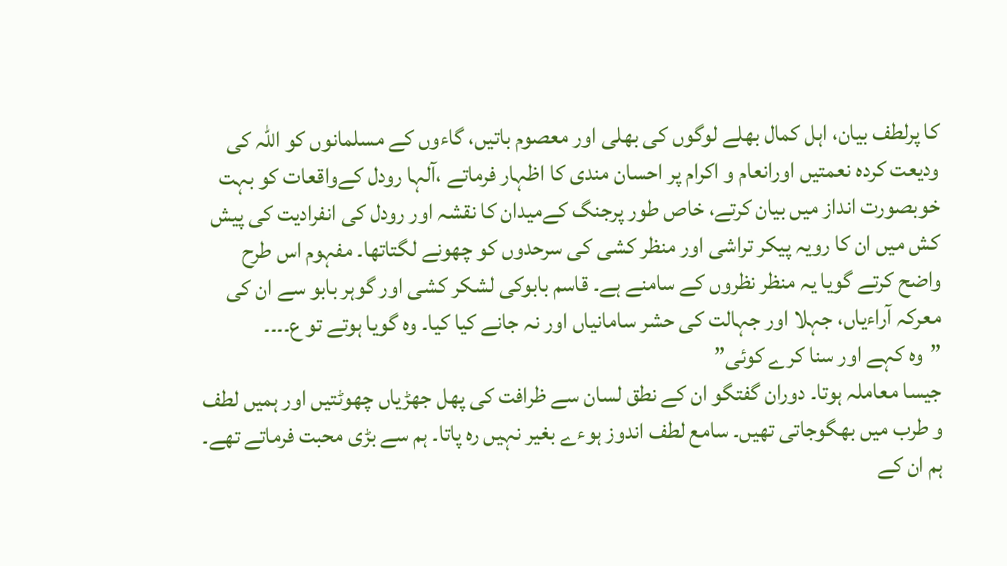کا پرلطف بیان، اہل کمال بھلے لوگوں کی بھلی اور معصوم باتیں، گاءوں کے مسلمانوں کو اللہ کی ودیعت کردہ نعمتیں اورانعام و اکرام پر احسان مندی کا اظہار فرماتے ،آلہا رودل کےواقعات کو بہت خوبصورت انداز میں بیان کرتے، خاص طور پرجنگ کےمیدان کا نقشہ اور رودل کی انفرادیت کی پیش کش میں ان کا رویہ پیکر تراشی اور منظر کشی کی سرحدوں کو چھونے لگتاتھا۔ مفہوم اس طرح واضح کرتے گویا یہ منظر نظروں کے سامنے ہے۔ قاسم بابوکی لشکر کشی اور گوہر بابو سے ان کی معرکہ آراءیاں، جہلا اور جہالت کی حشر سامانیاں اور نہ جانے کیا کیا۔ وہ گویا ہوتے تو ع۔۔۔۔
”وہ کہے اور سنا کرے کوئی”
جیسا معاملہ ہوتا۔ دوران گفتگو ان کے نطق لسان سے ظرافت کی پھل جھڑیاں چھوٹتیں اور ہمیں لطف و طرب میں بھگوجاتی تھیں۔ سامع لطف اندوز ہوءے بغیر نہیں رہ پاتا۔ ہم سے بڑی محبت فرماتے تھے۔ ہم ان کے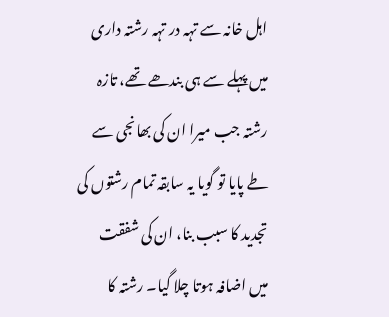اہل خانہ سے تہہ در تہہ رشتہ داری میں پہلے سے ہی بندھے تھے، تازہ رشتہ جب میرا ان کی بھانجی سے طے پایا تو گویا یہ سابقہ تمام رشتوں کی تجدید کا سبب بنا، ان کی شفقت میں اضافہ ہوتا چلا گیا۔ رشتہ کا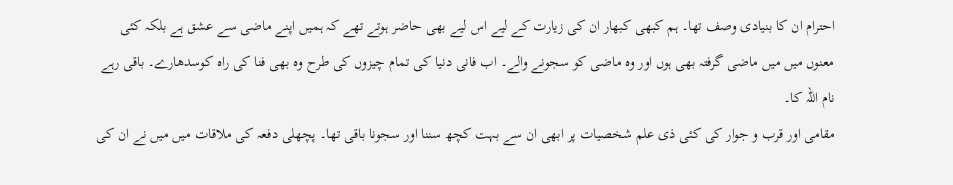احترام ان کا بنیادی وصف تھا۔ ہم کبھی کبھار ان کی زیارت کے لیے اس لیے بھی حاضر ہوتے تھے کہ ہمیں اپنے ماضی سے عشق ہے بلکہ کئی معنوں میں میں ماضی گرفتہ بھی ہوں اور وہ ماضی کو سجونے والے۔ اب فانی دنیا کی تمام چیزوں کی طرح وہ بھی فنا کی راہ کوسدھارے۔ باقی رہے نام اللہ کا۔
مقامی اور قرب و جوار کی کئی ذی علم شخصیات پر ابھی ان سے بہت کچھ سننا اور سجونا باقی تھا۔ پچھلی دفعہ کی ملاقات میں میں نے ان کی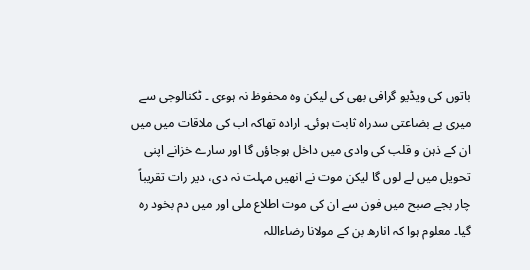باتوں کی ویڈیو گرافی بھی کی لیکن وہ محفوظ نہ ہوءی ۔ ٹکنالوجی سے میری بے بضاعتی سدراہ ثابت ہوئی۔ ارادہ تھاکہ اب کی ملاقات میں میں ان کے ذہن و قلب کی وادی میں داخل ہوجاؤں گا اور سارے خزانے اپنی تحویل میں لے لوں گا لیکن موت نے انھیں مہلت نہ دی، دیر رات تقریباً چار بجے صبح میں فون سے ان کی موت اطلاع ملی اور میں دم بخود رہ گیا۔ معلوم ہوا کہ انارھ بن کے مولانا رضاءاللہ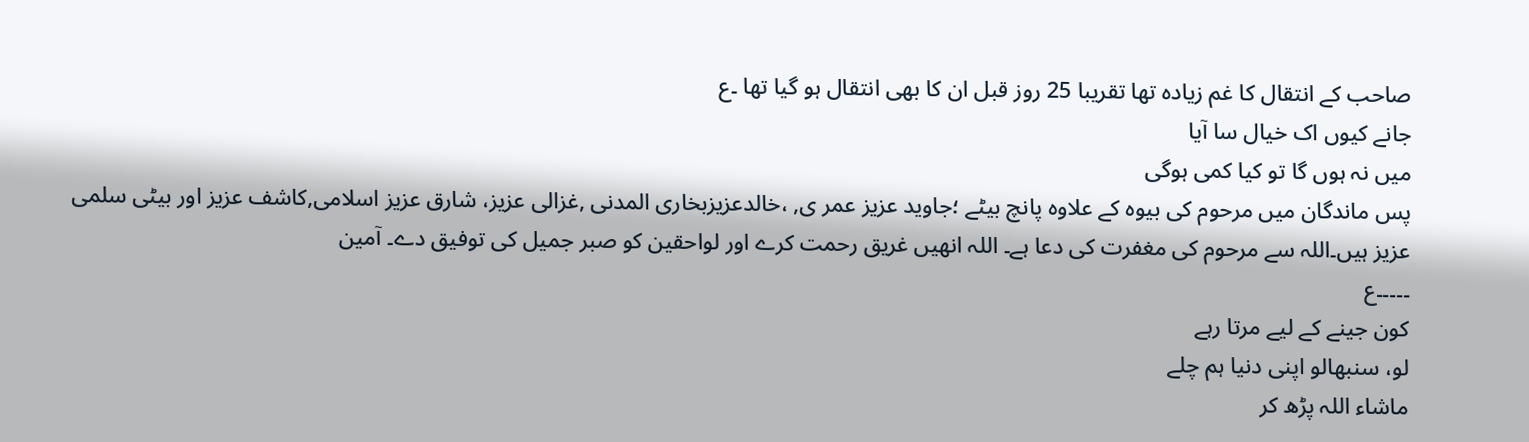صاحب کے انتقال کا غم زیادہ تھا تقریبا 25 روز قبل ان کا بھی انتقال ہو گیا تھا ۔ع
جانے کیوں اک خیال سا آیا
میں نہ ہوں گا تو کیا کمی ہوگی
پس ماندگان میں مرحوم کی بیوہ کے علاوہ پانچ بیٹے ؛جاوید عزیز عمر ی, ،خالدعزیزبخاری المدنی ,غزالی عزیز، شارق عزیز اسلامی,کاشف عزیز اور بیٹی سلمی عزیز ہیں۔اللہ سے مرحوم کی مغفرت کی دعا ہے۔ اللہ انھیں غریق رحمت کرے اور لواحقین کو صبر جمیل کی توفیق دے۔ آمین
۔۔۔۔۔ع
کون جینے کے لیے مرتا رہے
لو، سنبھالو اپنی دنیا ہم چلے
ماشاء اللہ پڑھ کر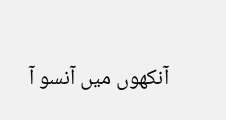آنکھوں میں آنسو آ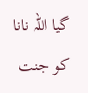گیا اللہ نانا کو جنت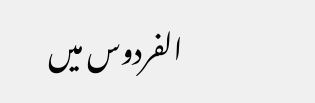الفردوس میں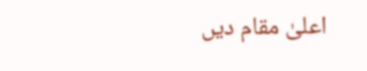اعلیٰ مقام دیں